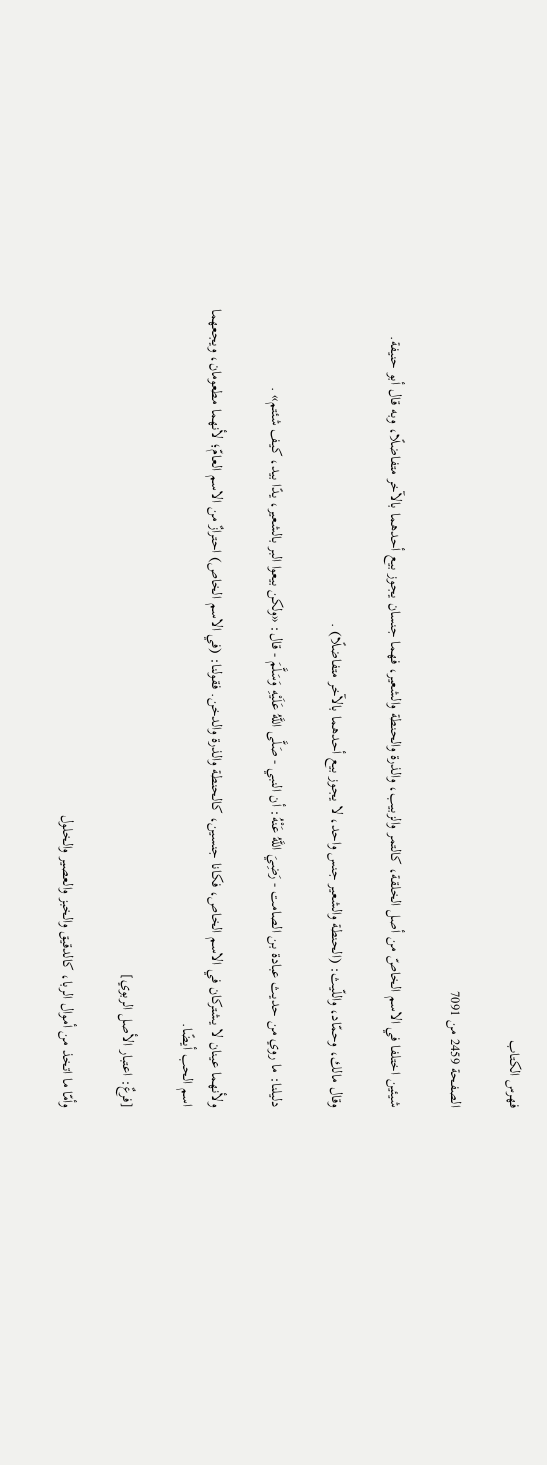فهرس الكتاب

الصفحة 2459 من 7091

شيئين اختلفا في الاسم الخاصّ من أصل الخلقة، كالتمر والزبيب، والذرة والحنطة والشعير، فهما جنسان يجوز بيع أحدهما بالآخر متفاضلًا، وبه قال أبو حنيفة.

وقال مالك، وحمّاد، واللّيث: (الحنطة والشعير جنس واحد، لا يجوز بيع أحدهما بالآخر متفاضلًا) .

دليلنا: ما روي من حديث عبادة بن الصامت - رَضِيَ اللَّهُ عَنْهُ: أن النبي - صَلَّى اللَّهُ عَلَيْهِ وَسَلَّمَ - قال: «ولكن بيعوا البر بالشعير، يدًا بيد، كيف شئتم» .

ولأنهما عينان لا يشتركان في الاسم الخاص، فكانا جنسين، كالحنطة والذرة والدخن. فقولنا: (في الاسم الخاص) احترازٌ من الاسم العامّ؛ لأنهما مطعومان، ويجعهما اسم الحب أيضًا.

[فرعٌ: اعتبار الأصل الربوي]

وأمّا ما اتخذ من أموال الربا، كالدقيق والخبز والعصير والخلول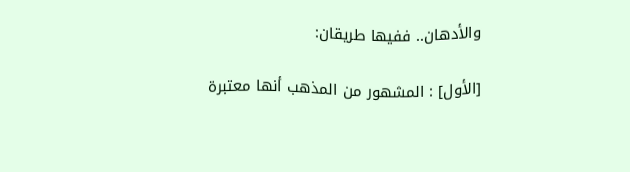والأدهان.. ففيها طريقان:

[الأول] : المشهور من المذهب أنها معتبرة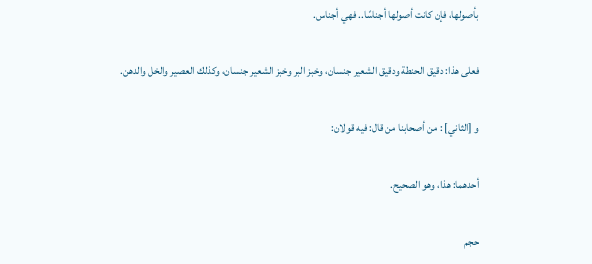بأصولها، فإن كانت أصولها أجناسًا.. فهي أجناس.

فعلى هذا: دقيق الحنطة ودقيق الشعير جنسان، وخبز البر وخبز الشعير جنسان، وكذلك العصير والخل والدهن.

و [الثاني] : من أصحابنا من قال: فيه قولان:

أحدهما: هذا، وهو الصحيح.

حجم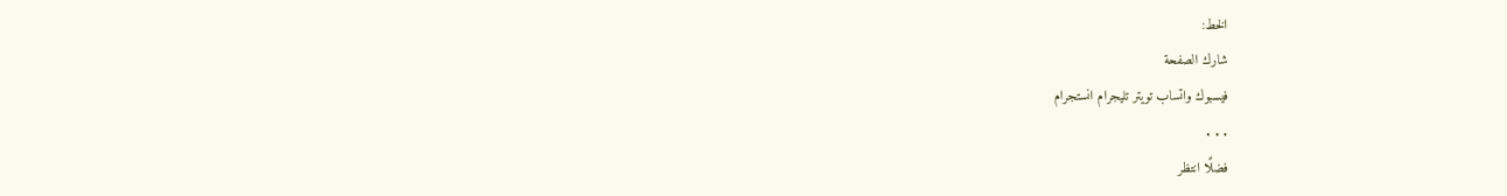الخط:
شارك الصفحة
فيسبوك واتساب تويتر تليجرام انستجرام
. . .
فضلًا انتظر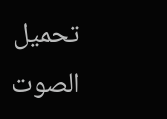تحميل الصوت